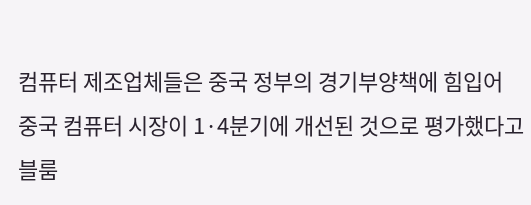컴퓨터 제조업체들은 중국 정부의 경기부양책에 힘입어 중국 컴퓨터 시장이 1·4분기에 개선된 것으로 평가했다고 블룸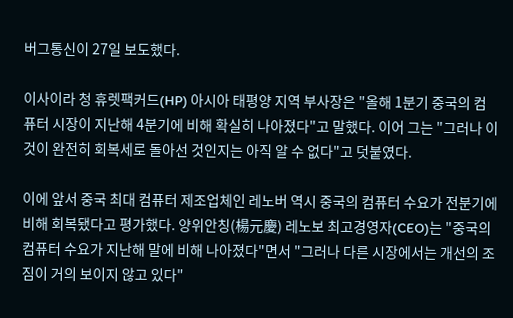버그통신이 27일 보도했다.

이사이라 청 휴렛팩커드(HP) 아시아 태평양 지역 부사장은 "올해 1분기 중국의 컴퓨터 시장이 지난해 4분기에 비해 확실히 나아졌다"고 말했다. 이어 그는 "그러나 이것이 완전히 회복세로 돌아선 것인지는 아직 알 수 없다"고 덧붙였다.

이에 앞서 중국 최대 컴퓨터 제조업체인 레노버 역시 중국의 컴퓨터 수요가 전분기에 비해 회복됐다고 평가했다. 양위안칭(楊元慶) 레노보 최고경영자(CEO)는 "중국의 컴퓨터 수요가 지난해 말에 비해 나아졌다"면서 "그러나 다른 시장에서는 개선의 조짐이 거의 보이지 않고 있다"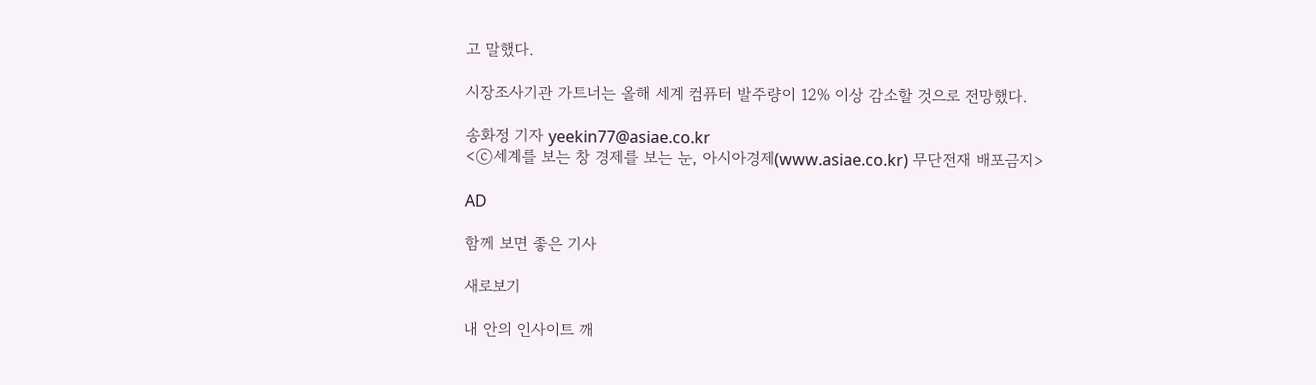고 말했다.

시장조사기관 가트너는 올해 세계 컴퓨터 발주량이 12% 이상 감소할 것으로 전망했다.

송화정 기자 yeekin77@asiae.co.kr
<ⓒ세계를 보는 창 경제를 보는 눈, 아시아경제(www.asiae.co.kr) 무단전재 배포금지>

AD

함께 보면 좋은 기사

새로보기

내 안의 인사이트 깨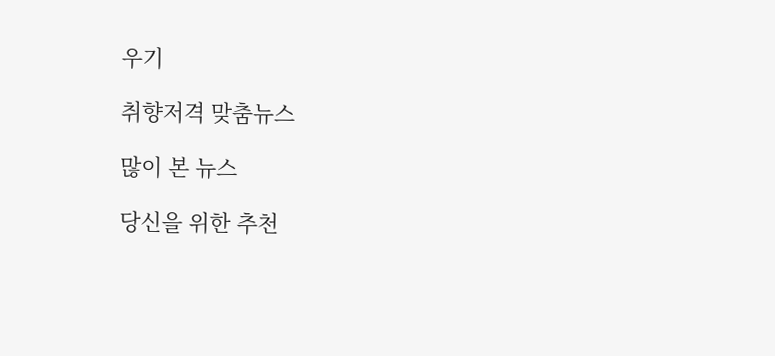우기

취향저격 맞춤뉴스

많이 본 뉴스

당신을 위한 추천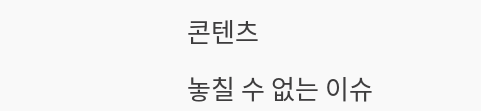콘텐츠

놓칠 수 없는 이슈